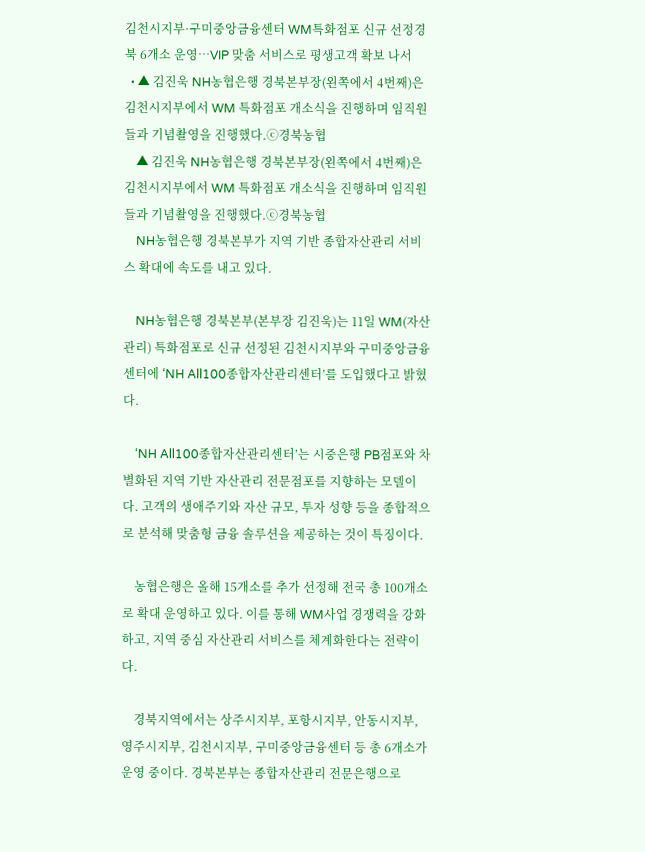김천시지부·구미중앙금융센터 WM특화점포 신규 선정경북 6개소 운영…VIP 맞춤 서비스로 평생고객 확보 나서
  • ▲ 김진욱 NH농협은행 경북본부장(왼쪽에서 4번째)은 김천시지부에서 WM 특화점포 개소식을 진행하며 임직원들과 기념촬영을 진행했다.ⓒ경북농협
    ▲ 김진욱 NH농협은행 경북본부장(왼쪽에서 4번째)은 김천시지부에서 WM 특화점포 개소식을 진행하며 임직원들과 기념촬영을 진행했다.ⓒ경북농협
    NH농협은행 경북본부가 지역 기반 종합자산관리 서비스 확대에 속도를 내고 있다.

    NH농협은행 경북본부(본부장 김진욱)는 11일 WM(자산관리) 특화점포로 신규 선정된 김천시지부와 구미중앙금융센터에 ‘NH All100종합자산관리센터’를 도입했다고 밝혔다.

    ‘NH All100종합자산관리센터’는 시중은행 PB점포와 차별화된 지역 기반 자산관리 전문점포를 지향하는 모델이다. 고객의 생애주기와 자산 규모, 투자 성향 등을 종합적으로 분석해 맞춤형 금융 솔루션을 제공하는 것이 특징이다.

    농협은행은 올해 15개소를 추가 선정해 전국 총 100개소로 확대 운영하고 있다. 이를 통해 WM사업 경쟁력을 강화하고, 지역 중심 자산관리 서비스를 체계화한다는 전략이다.

    경북지역에서는 상주시지부, 포항시지부, 안동시지부, 영주시지부, 김천시지부, 구미중앙금융센터 등 총 6개소가 운영 중이다. 경북본부는 종합자산관리 전문은행으로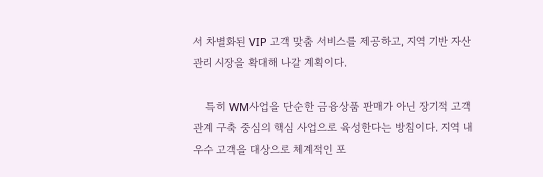서 차별화된 VIP 고객 맞춤 서비스를 제공하고, 지역 기반 자산관리 시장을 확대해 나갈 계획이다.

    특히 WM사업을 단순한 금융상품 판매가 아닌 장기적 고객 관계 구축 중심의 핵심 사업으로 육성한다는 방침이다. 지역 내 우수 고객을 대상으로 체계적인 포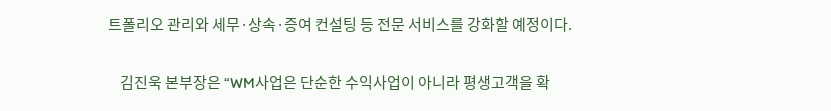트폴리오 관리와 세무·상속·증여 컨설팅 등 전문 서비스를 강화할 예정이다.

    김진욱 본부장은 “WM사업은 단순한 수익사업이 아니라 평생고객을 확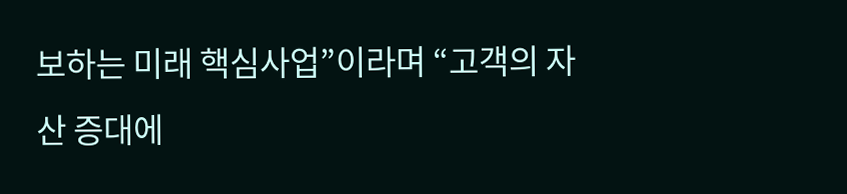보하는 미래 핵심사업”이라며 “고객의 자산 증대에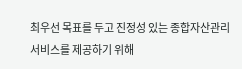최우선 목표를 두고 진정성 있는 종합자산관리 서비스를 제공하기 위해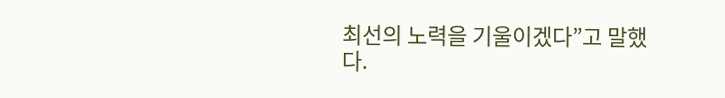최선의 노력을 기울이겠다”고 말했다.